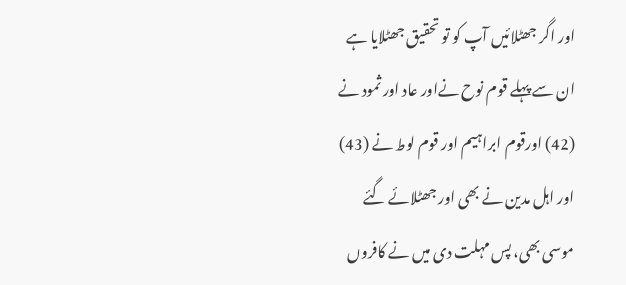اور اگر جھٹلائیں آپ کو تو تحقیق جھٹلایا ہے ان سے پہلے قوم نوح نےاور عاد اور ثمود نے (42) اورقوم ابراہیم اور قوم لوط نے (43) اور اہل مدین نے بھی اور جھٹلائے گئے موسی بھی، پس مہلت دی میں نے کافروں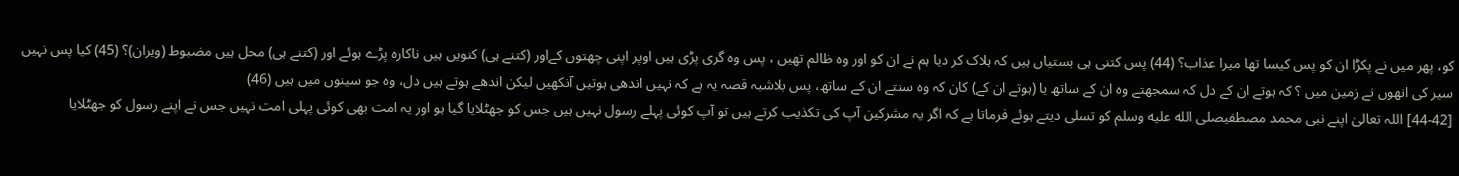کو، پھر میں نے پکڑا ان کو پس کیسا تھا میرا عذاب؟ (44) پس کتنی ہی بستیاں ہیں کہ ہلاک کر دیا ہم نے ان کو اور وہ ظالم تھیں ، پس وہ گری پڑی ہیں اوپر اپنی چھتوں کےاور (کتنے ہی) کنویں ہیں ناکارہ پڑے ہوئے اور (کتنے ہی) محل ہیں مضبوط (ویران)؟ (45) کیا پس نہیں سیر کی انھوں نے زمین میں ؟ کہ ہوتے ان کے دل کہ سمجھتے وہ ان کے ساتھ یا (ہوتے ان کے) کان کہ وہ سنتے ان کے ساتھ، پس بلاشبہ قصہ یہ ہے کہ نہیں اندھی ہوتیں آنکھیں لیکن اندھے ہوتے ہیں دل، وہ جو سینوں میں ہیں (46)
[44-42] اللہ تعالیٰ اپنے نبی محمد مصطفیصلى الله عليه وسلم کو تسلی دیتے ہوئے فرماتا ہے کہ اگر یہ مشرکین آپ کی تکذیب کرتے ہیں تو آپ کوئی پہلے رسول نہیں ہیں جس کو جھٹلایا گیا ہو اور یہ امت بھی کوئی پہلی امت نہیں جس نے اپنے رسول کو جھٹلایا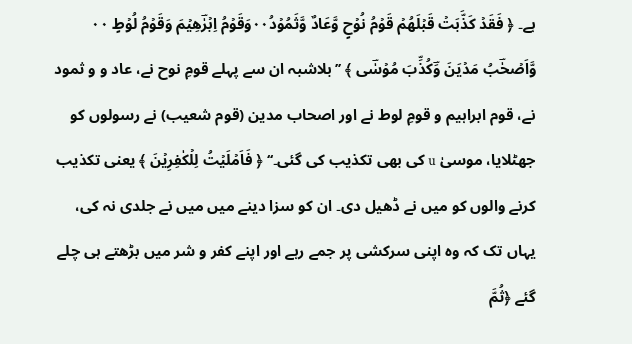ہے۔ ﴿ فَقَدۡ كَذَّبَتۡ قَبۡلَهُمۡ قَوۡمُ نُوۡحٍ وَّعَادٌ وَّثَمُوۡدُ۰۰وَقَوۡمُ اِبۡرٰؔهِيۡمَ وَقَوۡمُ لُوۡطٍ ۰۰ وَّاَصۡحٰؔبُ مَدۡيَنَ وَؔكُذِّبَ مُوۡسٰؔى ﴾ ’’بلاشبہ ان سے پہلے قومِ نوح نے، عاد و و ثمود نے، قوم ابراہیم و قومِ لوط نے اور اصحاب مدین (قوم شعیب) نے رسولوں کو جھٹلایا، موسیٰ u کی بھی تکذیب کی گئی۔‘‘ ﴿ فَاَمۡلَيۡتُ لِلۡكٰفِرِيۡنَ ﴾ یعنی تکذیب کرنے والوں کو میں نے ڈھیل دی۔ ان کو سزا دینے میں میں نے جلدی نہ کی، یہاں تک کہ وہ اپنی سرکشی پر جمے رہے اور اپنے کفر و شر میں بڑھتے ہی چلے گئے ﴿ثُمَّ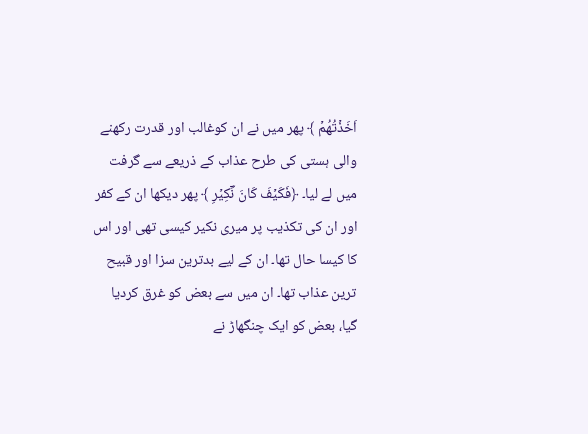اَخَذۡتُهُمۡ ﴾ پھر میں نے ان کوغالب اور قدرت رکھنے والی ہستی کی طرح عذاب کے ذریعے سے گرفت میں لے لیا۔ ﴿فَكَيۡفَ كَانَ نَؔكِيۡرِ ﴾ پھر دیکھا ان کے کفر اور ان کی تکذیب پر میری نکیر کیسی تھی اور اس کا کیسا حال تھا۔ ان کے لیے بدترین سزا اور قبیح ترین عذاب تھا۔ ان میں سے بعض کو غرق کردیا گیا، بعض کو ایک چنگھاڑ نے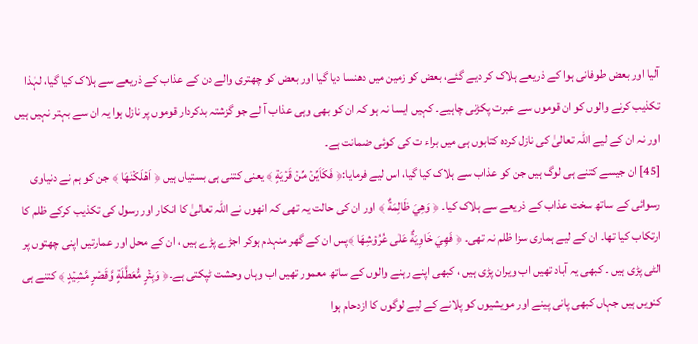آلیا اور بعض طوفانی ہوا کے ذریعے ہلاک کر دیے گئے، بعض کو زمین میں دھنسا دیا گیا اور بعض کو چھتری والے دن کے عذاب کے ذریعے سے ہلاک کیا گیا، لہٰذا تکذیب کرنے والوں کو ان قوموں سے عبرت پکڑنی چاہیے۔ کہیں ایسا نہ ہو کہ ان کو بھی وہی عذاب آ لے جو گزشتہ بدکردار قوموں پر نازل ہوا یہ ان سے بہتر نہیں ہیں اور نہ ان کے لیے اللہ تعالیٰ کی نازل کردہ کتابوں ہی میں براء ت کی کوئی ضمانت ہے۔
[45] ان جیسے کتنے ہی لوگ ہیں جن کو عذاب سے ہلاک کیا گیا، اس لیے فرمایا:﴿ فَكَاَيِّنۡ مِّنۡ قَرۡيَةٍ ﴾ یعنی کتنی ہی بستیاں ہیں ﴿ اَهۡلَكۡنٰهَا ﴾ جن کو ہم نے دنیاوی رسوائی کے ساتھ سخت عذاب کے ذریعے سے ہلاک کیا۔ ﴿ وَهِيَ ظَالِمَةٌ ﴾ اور ان کی حالت یہ تھی کہ انھوں نے اللہ تعالیٰ کا انکار اور رسول کی تکذیب کرکے ظلم کا ارتکاب کیا تھا۔ ان کے لیے ہماری سزا ظلم نہ تھی۔ ﴿ فَهِيَ خَاوِيَةٌ عَلٰى عُرُوۡشِهَا ﴾پس ان کے گھر منہدم ہوکر اجڑے پڑے ہیں ، ان کے محل اور عمارتیں اپنی چھتوں پر الٹی پڑی ہیں ۔ کبھی یہ آباد تھیں اب ویران پڑی ہیں ، کبھی اپنے رہنے والوں کے ساتھ معمور تھیں اب وہاں وحشت ٹپکتی ہے۔﴿ وَبِئۡرٍ مُّعَطَّلَةٍ وَّقَصۡرٍ مَّشِيۡدٍ ﴾ کتنے ہی کنویں ہیں جہاں کبھی پانی پینے اور مویشیوں کو پلانے کے لیے لوگوں کا ازدحام ہوا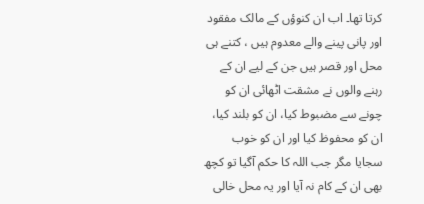کرتا تھا۔ اب ان کنوؤں کے مالک مفقود اور پانی پینے والے معدوم ہیں ، کتنے ہی محل اور قصر ہیں جن کے لیے ان کے رہنے والوں نے مشقت اٹھائی ان کو چونے سے مضبوط کیا، ان کو بلند کیا، ان کو محفوظ کیا اور ان کو خوب سجایا مگر جب اللہ کا حکم آگیا تو کچھ بھی ان کے کام نہ آیا اور یہ محل خالی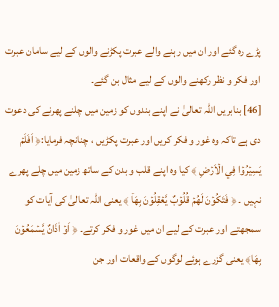پڑے رہ گئے اور ان میں رہنے والے عبرت پکڑنے والوں کے لیے سامان عبرت اور فکر و نظر رکھنے والوں کے لیے مثال بن گئے۔
[46] بنابریں اللہ تعالیٰ نے اپنے بندوں کو زمین میں چلنے پھرنے کی دعوت دی ہے تاکہ وہ غور و فکر کریں اور عبرت پکڑیں ، چنانچہ فرمایا:﴿ اَفَلَمۡ يَسِيۡرُوۡا فِي الۡاَرۡضِ ﴾ کیا وہ اپنے قلب و بدن کے ساتھ زمین میں چلے پھرے نہیں ۔ ﴿ فَتَكُوۡنَ لَهُمۡ قُلُوۡبٌ يَّعۡقِلُوۡنَ بِهَاۤ ﴾ یعنی اللہ تعالیٰ کی آیات کو سمجھتے اور عبرت کے لیے ان میں غور و فکر کرتے۔ ﴿ اَوۡ اٰذَانٌ يَّسۡمَعُوۡنَ بِهَا﴾ یعنی گزرے ہوئے لوگوں کے واقعات اور جن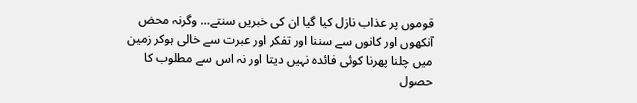قوموں پر عذاب نازل کیا گیا ان کی خبریں سنتے… وگرنہ محض آنکھوں اور کانوں سے سننا اور تفکر اور عبرت سے خالی ہوکر زمین میں چلنا پھرنا کوئی فائدہ نہیں دیتا اور نہ اس سے مطلوب کا حصول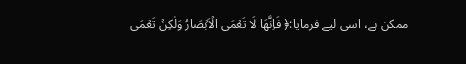ممکن ہے، اسی لیے فرمایا:﴿ فَاِنَّهَا لَا تَعۡمَى الۡاَبۡصَارُ وَلٰكِنۡ تَعۡمَى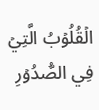الۡقُلُوۡبُ الَّتِيۡ فِي الصُّدُوۡرِ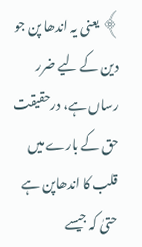﴾ یعنی یہ اندھا پن جو دین کے لیے ضرر رساں ہے، درحقیقت حق کے بارے میں قلب کا اندھاپن ہے حتیٰ کہ جیسے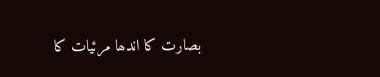بصارت کا اندھا مرئیات کا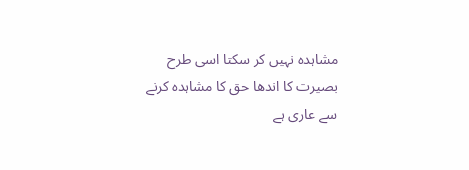مشاہدہ نہیں کر سکتا اسی طرح بصیرت کا اندھا حق کا مشاہدہ کرنے سے عاری ہے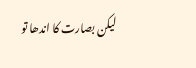لیکن بصارت کا اندھا تو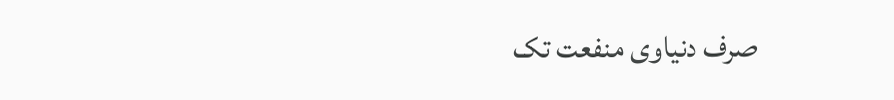صرف دنیاوی منفعت تک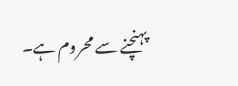پہنچنے سے محروم ہے۔